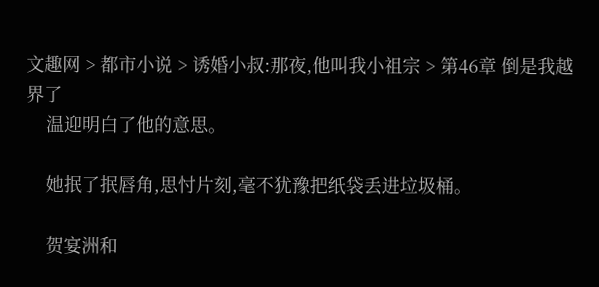文趣网 > 都市小说 > 诱婚小叔:那夜,他叫我小祖宗 > 第46章 倒是我越界了
    温迎明白了他的意思。

    她抿了抿唇角,思忖片刻,毫不犹豫把纸袋丢进垃圾桶。

    贺宴洲和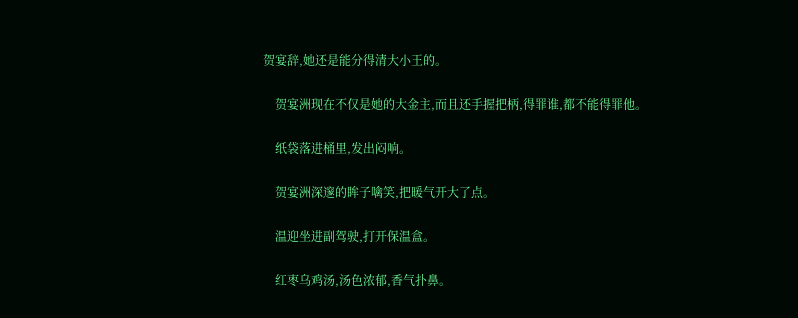贺宴辞,她还是能分得清大小王的。

    贺宴洲现在不仅是她的大金主,而且还手握把柄,得罪谁,都不能得罪他。

    纸袋落进桶里,发出闷响。

    贺宴洲深邃的眸子噙笑,把暖气开大了点。

    温迎坐进副驾驶,打开保温盒。

    红枣乌鸡汤,汤色浓郁,香气扑鼻。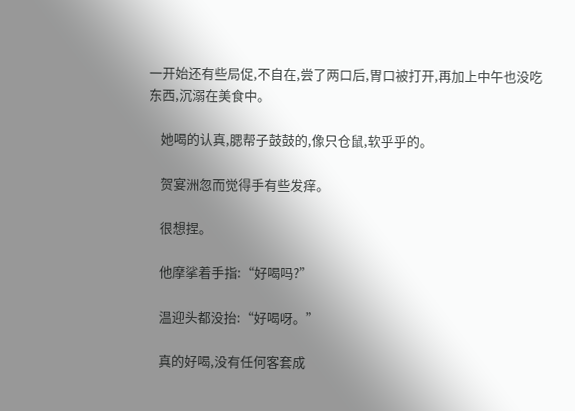一开始还有些局促,不自在,尝了两口后,胃口被打开,再加上中午也没吃东西,沉溺在美食中。

    她喝的认真,腮帮子鼓鼓的,像只仓鼠,软乎乎的。

    贺宴洲忽而觉得手有些发痒。

    很想捏。

    他摩挲着手指:“好喝吗?”

    温迎头都没抬:“好喝呀。”

    真的好喝,没有任何客套成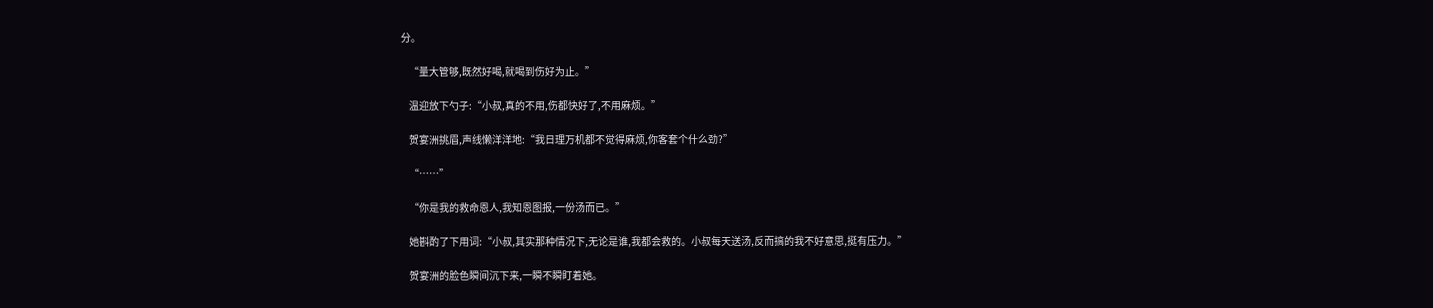分。

    “量大管够,既然好喝,就喝到伤好为止。”

    温迎放下勺子:“小叔,真的不用,伤都快好了,不用麻烦。”

    贺宴洲挑眉,声线懒洋洋地:“我日理万机都不觉得麻烦,你客套个什么劲?”

    “……”

    “你是我的救命恩人,我知恩图报,一份汤而已。”

    她斟酌了下用词:“小叔,其实那种情况下,无论是谁,我都会救的。小叔每天送汤,反而搞的我不好意思,挺有压力。”

    贺宴洲的脸色瞬间沉下来,一瞬不瞬盯着她。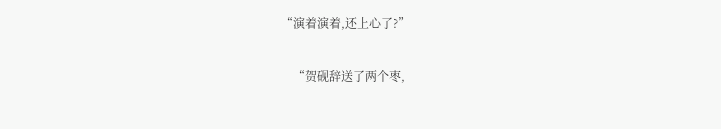“演着演着,还上心了?”

    “贺砚辞送了两个枣,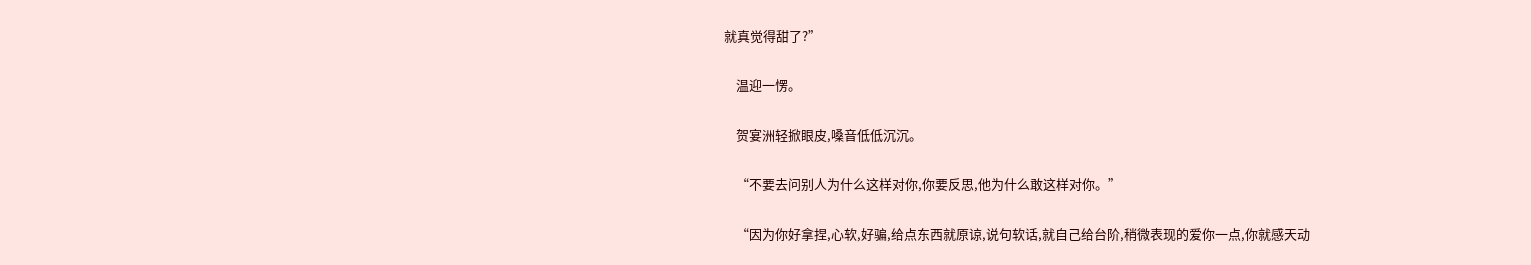就真觉得甜了?”

    温迎一愣。

    贺宴洲轻掀眼皮,嗓音低低沉沉。

    “不要去问别人为什么这样对你,你要反思,他为什么敢这样对你。”

    “因为你好拿捏,心软,好骗,给点东西就原谅,说句软话,就自己给台阶,稍微表现的爱你一点,你就感天动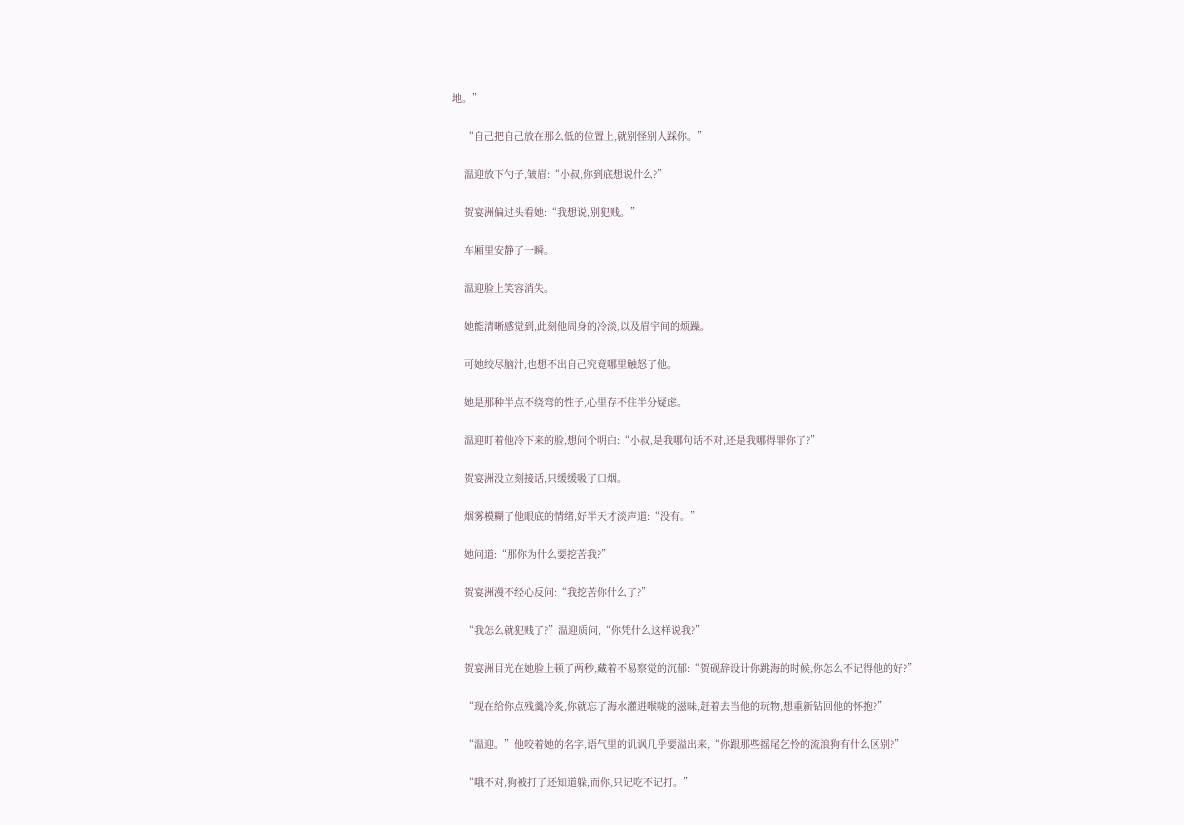地。”

    “自己把自己放在那么低的位置上,就别怪别人踩你。”

    温迎放下勺子,皱眉:“小叔,你到底想说什么?”

    贺宴洲偏过头看她:“我想说,别犯贱。”

    车厢里安静了一瞬。

    温迎脸上笑容消失。

    她能清晰感觉到,此刻他周身的冷淡,以及眉宇间的烦躁。

    可她绞尽脑汁,也想不出自己究竟哪里触怒了他。

    她是那种半点不绕弯的性子,心里存不住半分疑虑。

    温迎盯着他冷下来的脸,想问个明白:“小叔,是我哪句话不对,还是我哪得罪你了?”

    贺宴洲没立刻接话,只缓缓吸了口烟。

    烟雾模糊了他眼底的情绪,好半天才淡声道:“没有。”

    她问道:“那你为什么要挖苦我?”

    贺宴洲漫不经心反问:“我挖苦你什么了?”

    “我怎么就犯贱了?”温迎质问,“你凭什么这样说我?”

    贺宴洲目光在她脸上顿了两秒,藏着不易察觉的沉郁:“贺砚辞设计你跳海的时候,你怎么不记得他的好?”

    “现在给你点残羹冷炙,你就忘了海水灌进喉咙的滋味,赶着去当他的玩物,想重新钻回他的怀抱?”

    “温迎。”他咬着她的名字,语气里的讥讽几乎要溢出来,“你跟那些摇尾乞怜的流浪狗有什么区别?”

    “哦不对,狗被打了还知道躲,而你,只记吃不记打。”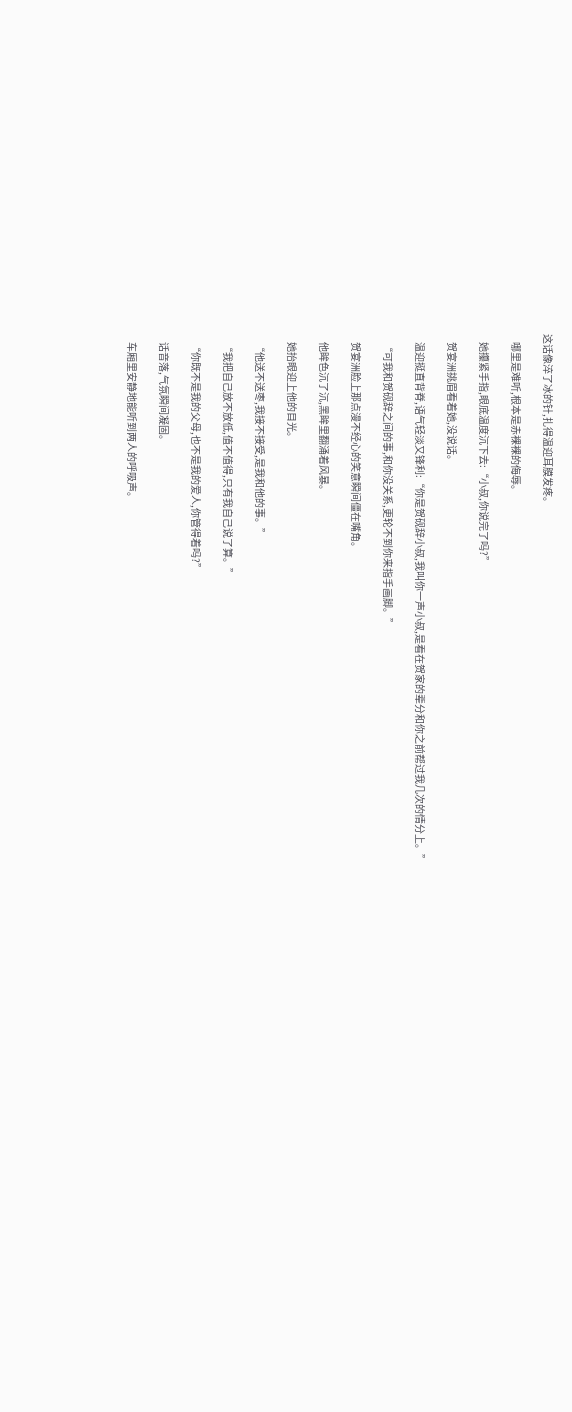这话像淬了冰的针,扎得温迎耳膜发疼。

    哪里是难听,根本是赤裸裸的侮辱。

    她攥紧手指,眼底温度沉下去:“小叔,你说完了吗?”

    贺宴洲挑眉看着她,没说话。

    温迎挺直背脊,语气轻淡又锋利:“你是贺砚辞小叔,我叫你一声小叔,是看在贺家的辈分和你之前帮过我几次的情分上。”

    “可我和贺砚辞之间的事,和你没关系,更轮不到你来指手画脚。”

    贺宴洲脸上那点漫不经心的笑意瞬间僵在嘴角。

    他眸色沉了沉,黑眸里翻涌着风暴。

    她抬眼迎上他的目光。

    “他送不送枣,我接不接受,是我和他的事。”

    “我把自己放不放低,值不值得,只有我自己说了算。”

    “你既不是我的父母,也不是我的爱人,你管得着吗?”

    话音落,气氛瞬间凝固。

    车厢里安静地能听到两人的呼吸声。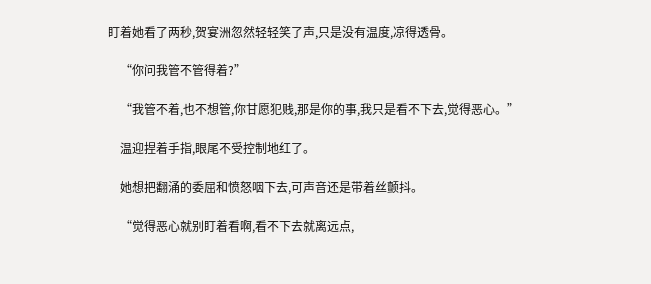盯着她看了两秒,贺宴洲忽然轻轻笑了声,只是没有温度,凉得透骨。

    “你问我管不管得着?”

    “我管不着,也不想管,你甘愿犯贱,那是你的事,我只是看不下去,觉得恶心。”

    温迎捏着手指,眼尾不受控制地红了。

    她想把翻涌的委屈和愤怒咽下去,可声音还是带着丝颤抖。

    “觉得恶心就别盯着看啊,看不下去就离远点,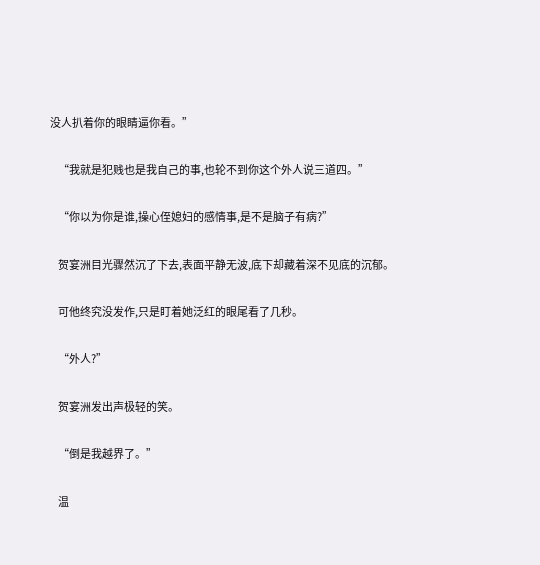没人扒着你的眼睛逼你看。”

    “我就是犯贱也是我自己的事,也轮不到你这个外人说三道四。”

    “你以为你是谁,操心侄媳妇的感情事,是不是脑子有病?”

    贺宴洲目光骤然沉了下去,表面平静无波,底下却藏着深不见底的沉郁。

    可他终究没发作,只是盯着她泛红的眼尾看了几秒。

    “外人?”

    贺宴洲发出声极轻的笑。

    “倒是我越界了。”

    温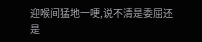迎喉间猛地一哽,说不清是委屈还是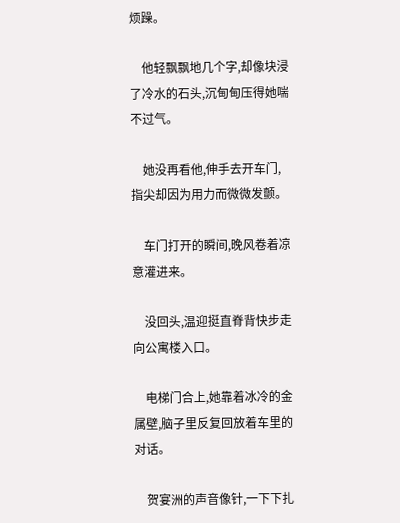烦躁。

    他轻飘飘地几个字,却像块浸了冷水的石头,沉甸甸压得她喘不过气。

    她没再看他,伸手去开车门,指尖却因为用力而微微发颤。

    车门打开的瞬间,晚风卷着凉意灌进来。

    没回头,温迎挺直脊背快步走向公寓楼入口。

    电梯门合上,她靠着冰冷的金属壁,脑子里反复回放着车里的对话。

    贺宴洲的声音像针,一下下扎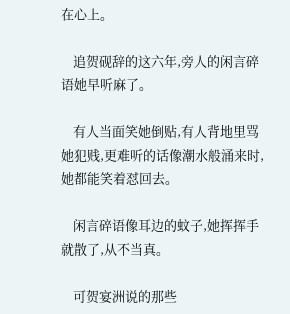在心上。

    追贺砚辞的这六年,旁人的闲言碎语她早听麻了。

    有人当面笑她倒贴,有人背地里骂她犯贱,更难听的话像潮水般涌来时,她都能笑着怼回去。

    闲言碎语像耳边的蚊子,她挥挥手就散了,从不当真。

    可贺宴洲说的那些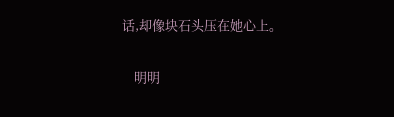话,却像块石头压在她心上。

    明明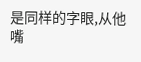是同样的字眼,从他嘴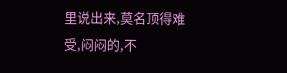里说出来,莫名顶得难受,闷闷的,不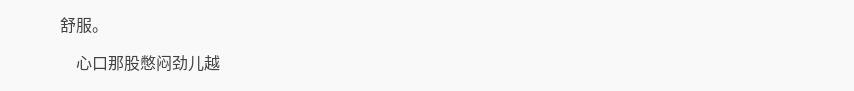舒服。

    心口那股憋闷劲儿越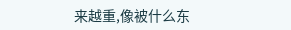来越重,像被什么东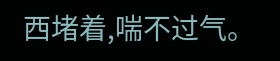西堵着,喘不过气。